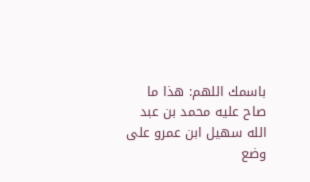باسمك اللهم: هذا ما صاح عليه محمد بن عبد الله سهيل ابن عمرو على وضع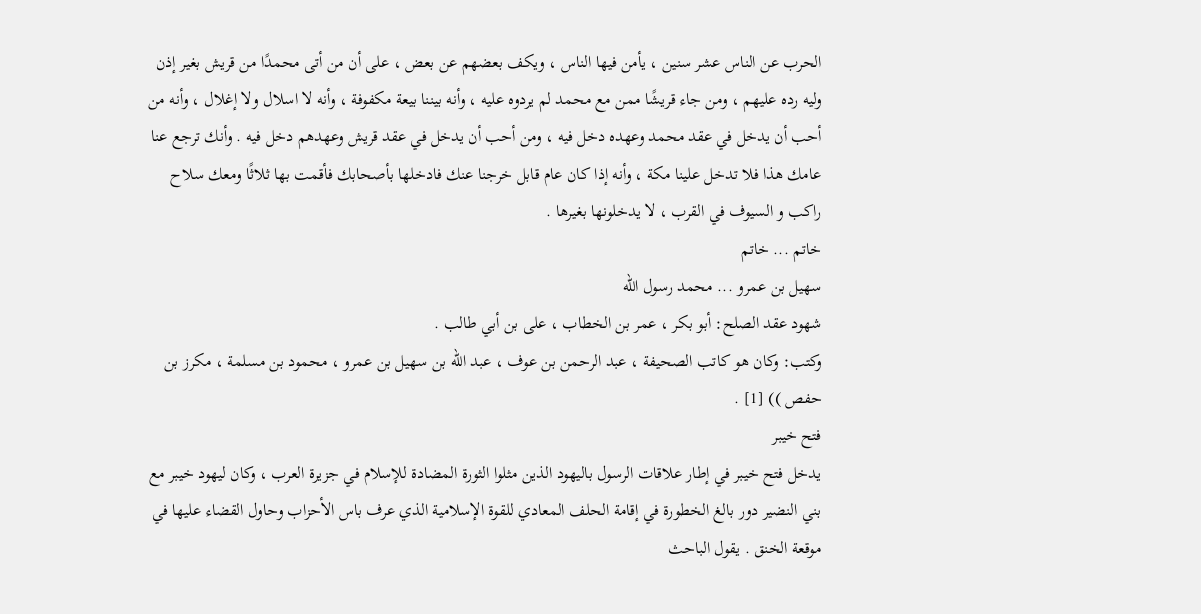الحرب عن الناس عشر سنين ، يأمن فيها الناس ، ويكف بعضهم عن بعض ، على أن من أتى محمدًا من قريش بغير إذن وليه رده عليهم ، ومن جاء قريشًا ممن مع محمد لم يردوه عليه ، وأنه بيننا بيعة مكفوفة ، وأنه لا اسلال ولا إغلال ، وأنه من أحب أن يدخل في عقد محمد وعهده دخل فيه ، ومن أحب أن يدخل في عقد قريش وعهدهم دخل فيه . وأنك ترجع عنا عامك هذا فلا تدخل علينا مكة ، وأنه إذا كان عام قابل خرجنا عنك فادخلها بأصحابك فأقمت بها ثلاثًا ومعك سلاح راكب و السيوف في القرب ، لا يدخلونها بغيرها .
خاتم ... خاتم
سهيل بن عمرو ... محمد رسول الله
شهود عقد الصلح: أبو بكر ، عمر بن الخطاب ، على بن أبي طالب .
وكتب: وكان هو كاتب الصحيفة ، عبد الرحمن بن عوف ، عبد الله بن سهيل بن عمرو ، محمود بن مسلمة ، مكرز بن حفص )) [1] .
فتح خيبر
يدخل فتح خيبر في إطار علاقات الرسول باليهود الذين مثلوا الثورة المضادة للإسلام في جزيرة العرب ، وكان ليهود خيبر مع بني النضير دور بالغ الخطورة في إقامة الحلف المعادي للقوة الإسلامية الذي عرف باس الأحزاب وحاول القضاء عليها في موقعة الخنق . يقول الباحث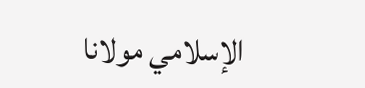الإسلامي مولانا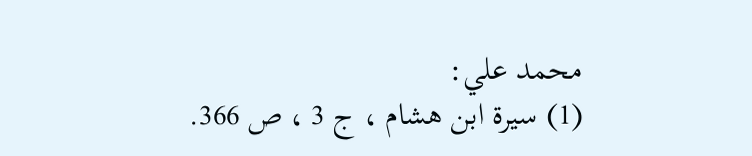محمد علي:
(1) سيرة ابن هشام ، ج 3 ، ص 366.